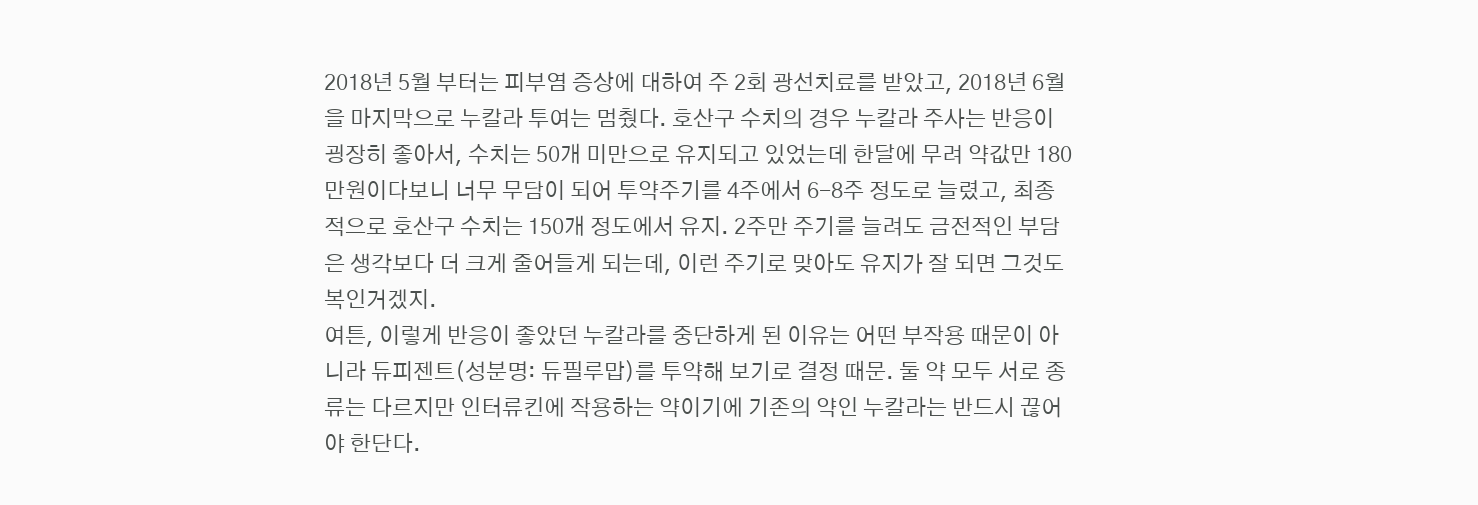2018년 5월 부터는 피부염 증상에 대하여 주 2회 광선치료를 받았고, 2018년 6월을 마지막으로 누칼라 투여는 멈췄다. 호산구 수치의 경우 누칼라 주사는 반응이 굉장히 좋아서, 수치는 50개 미만으로 유지되고 있었는데 한달에 무려 약값만 180만원이다보니 너무 무담이 되어 투약주기를 4주에서 6-8주 정도로 늘렸고, 최종적으로 호산구 수치는 150개 정도에서 유지. 2주만 주기를 늘려도 금전적인 부담은 생각보다 더 크게 줄어들게 되는데, 이런 주기로 맞아도 유지가 잘 되면 그것도 복인거겠지.
여튼, 이렇게 반응이 좋았던 누칼라를 중단하게 된 이유는 어떤 부작용 때문이 아니라 듀피젠트(성분명: 듀필루맙)를 투약해 보기로 결정 때문. 둘 약 모두 서로 종류는 다르지만 인터류킨에 작용하는 약이기에 기존의 약인 누칼라는 반드시 끊어야 한단다.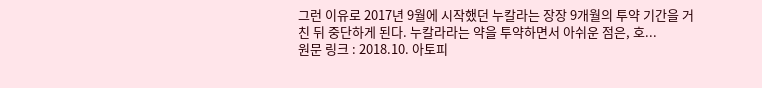그런 이유로 2017년 9월에 시작했던 누칼라는 장장 9개월의 투약 기간을 거친 뒤 중단하게 된다. 누칼라라는 약을 투약하면서 아쉬운 점은, 호...
원문 링크 : 2018.10. 아토피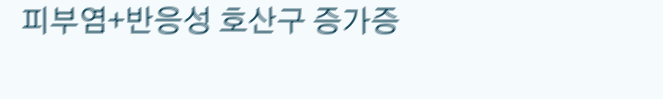피부염+반응성 호산구 증가증